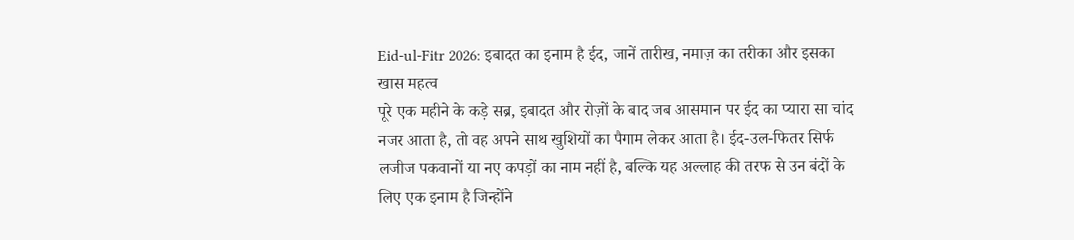Eid-ul-Fitr 2026: इबादत का इनाम है ईद, जानें तारीख, नमाज़ का तरीका और इसका खास महत्व
पूरे एक महीने के कड़े सब्र, इबादत और रोज़ों के बाद जब आसमान पर ईद का प्यारा सा चांद नजर आता है, तो वह अपने साथ खुशियों का पैगाम लेकर आता है। ईद-उल-फितर सिर्फ लजीज पकवानों या नए कपड़ों का नाम नहीं है, बल्कि यह अल्लाह की तरफ से उन बंदों के लिए एक इनाम है जिन्होंने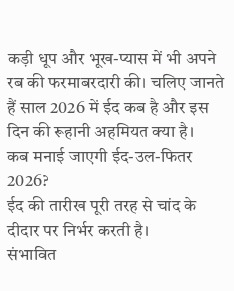कड़ी धूप और भूख-प्यास में भी अपने रब की फरमाबरदारी की। चलिए जानते हैं साल 2026 में ईद कब है और इस दिन की रूहानी अहमियत क्या है।
कब मनाई जाएगी ईद-उल-फितर 2026?
ईद की तारीख पूरी तरह से चांद के दीदार पर निर्भर करती है।
संभावित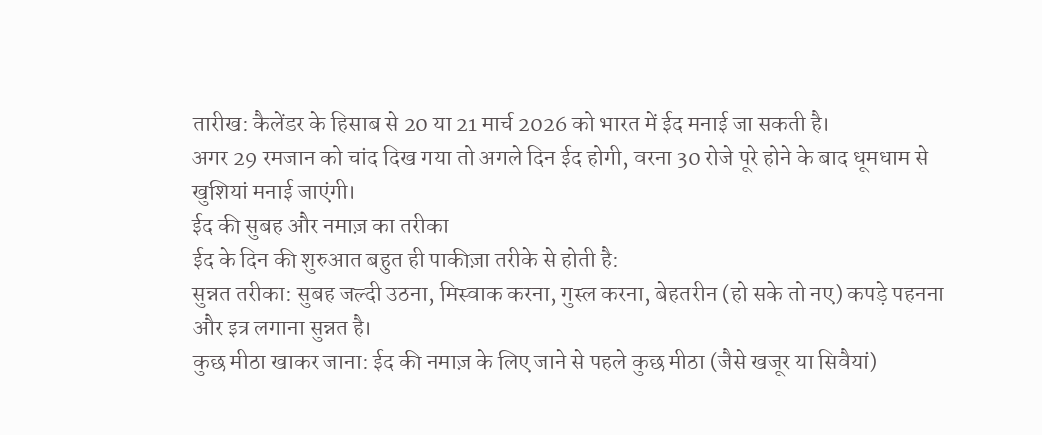तारीख: कैलेंडर के हिसाब से 20 या 21 मार्च 2026 को भारत में ईद मनाई जा सकती है।
अगर 29 रमजान को चांद दिख गया तो अगले दिन ईद होगी, वरना 30 रोजे पूरे होने के बाद धूमधाम से खुशियां मनाई जाएंगी।
ईद की सुबह और नमाज़ का तरीका
ईद के दिन की शुरुआत बहुत ही पाकीज़ा तरीके से होती है:
सुन्नत तरीका: सुबह जल्दी उठना, मिस्वाक करना, गुस्ल करना, बेहतरीन (हो सके तो नए) कपड़े पहनना और इत्र लगाना सुन्नत है।
कुछ मीठा खाकर जाना: ईद की नमाज़ के लिए जाने से पहले कुछ मीठा (जैसे खजूर या सिवैयां)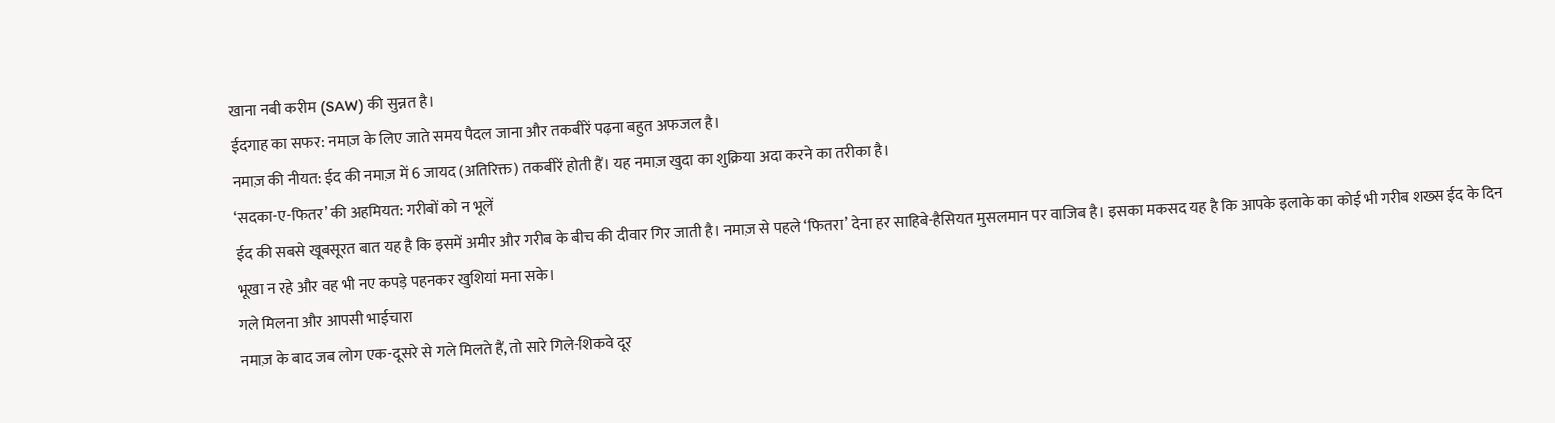खाना नबी करीम (SAW) की सुन्नत है।
ईदगाह का सफर: नमाज़ के लिए जाते समय पैदल जाना और तकबीरें पढ़ना बहुत अफजल है।
नमाज़ की नीयत: ईद की नमाज़ में 6 जायद (अतिरिक्त) तकबीरें होती हैं। यह नमाज़ खुदा का शुक्रिया अदा करने का तरीका है।
‘सदका-ए-फितर’ की अहमियत: गरीबों को न भूलें
ईद की सबसे खूबसूरत बात यह है कि इसमें अमीर और गरीब के बीच की दीवार गिर जाती है। नमाज़ से पहले ‘फितरा’ देना हर साहिबे-हैसियत मुसलमान पर वाजिब है। इसका मकसद यह है कि आपके इलाके का कोई भी गरीब शख्स ईद के दिन भूखा न रहे और वह भी नए कपड़े पहनकर खुशियां मना सके।
गले मिलना और आपसी भाईचारा
नमाज़ के बाद जब लोग एक-दूसरे से गले मिलते हैं, तो सारे गिले-शिकवे दूर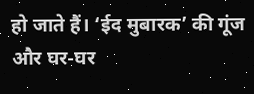हो जाते हैं। ‘ईद मुबारक’ की गूंज और घर-घर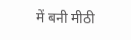में बनी मीठी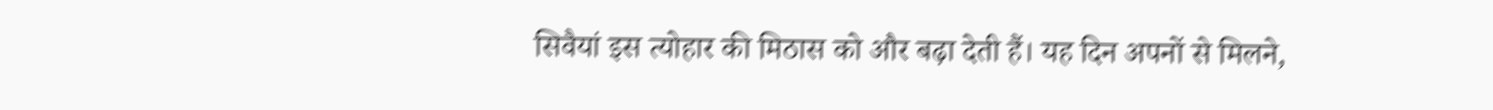सिवैयां इस त्योहार की मिठास को और बढ़ा देती हैं। यह दिन अपनों से मिलने,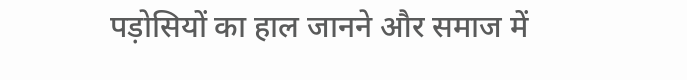पड़ोसियों का हाल जानने और समाज में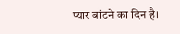प्यार बांटने का दिन है।